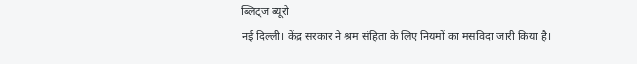ब्लिट्ज ब्यूरो
नई दिल्ली। केंद्र सरकार ने श्रम संहिता के लिए नियमों का मसविदा जारी किया है।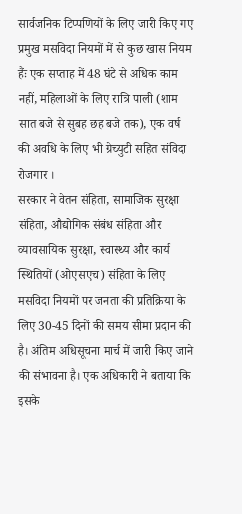सार्वजनिक टिप्पणियों के लिए जारी किए गए प्रमुख मसविदा नियमों में से कुछ खास नियम हैंः एक सप्ताह में 48 घंटे से अधिक काम नहीं, महिलाओं के लिए रात्रि पाली (शाम सात बजे से सुबह छह बजे तक), एक वर्ष की अवधि के लिए भी ग्रेच्युटी सहित संविदा रोजगार ।
सरकार ने वेतन संहिता, सामाजिक सुरक्षा संहिता, औद्योगिक संबंध संहिता और व्यावसायिक सुरक्षा, स्वास्थ्य और कार्य स्थितियों (ओएसएच) संहिता के लिए मसविदा नियमों पर जनता की प्रतिक्रिया के लिए 30-45 दिनों की समय सीमा प्रदान की है। अंतिम अधिसूचना मार्च में जारी किए जाने की संभावना है। एक अधिकारी ने बताया कि इसके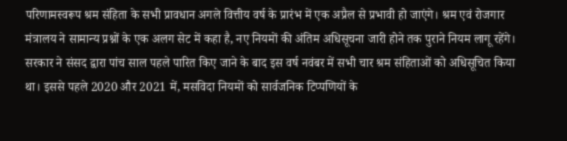परिणामस्वरूप श्रम संहिता के सभी प्रावधान अगले वित्तीय वर्ष के प्रारंभ में एक अप्रैल से प्रभावी हो जाएंगे। श्रम एवं रोजगार मंत्रालय ने सामान्य प्रश्नों के एक अलग सेट में कहा है, नए नियमों की अंतिम अधिसूचना जारी होने तक पुराने नियम लागू रहेंगे।
सरकार ने संसद द्वारा पांच साल पहले पारित किए जाने के बाद इस वर्ष नवंबर में सभी चार श्रम संहिताओं को अधिसूचित किया था। इससे पहले 2020 और 2021 में, मसविदा नियमों को सार्वजनिक टिप्पणियों के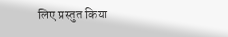लिए प्रस्तुत किया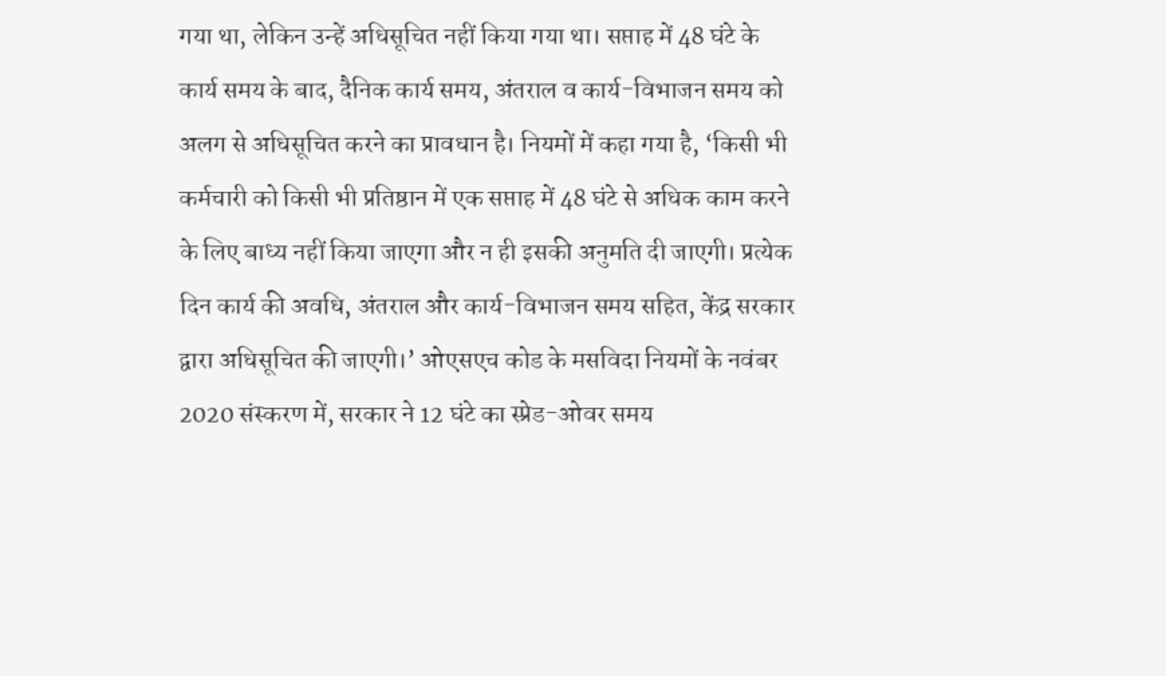गया था, लेकिन उन्हें अधिसूचित नहीं किया गया था। सप्ताह में 48 घंटे के कार्य समय के बाद, दैनिक कार्य समय, अंतराल व कार्य-विभाजन समय को अलग से अधिसूचित करने का प्रावधान है। नियमों में कहा गया है, ‘किसी भी कर्मचारी को किसी भी प्रतिष्ठान में एक सप्ताह में 48 घंटे से अधिक काम करने के लिए बाध्य नहीं किया जाएगा और न ही इसकी अनुमति दी जाएगी। प्रत्येक दिन कार्य की अवधि, अंतराल और कार्य-विभाजन समय सहित, केंद्र सरकार द्वारा अधिसूचित की जाएगी।’ ओएसएच कोड के मसविदा नियमों के नवंबर 2020 संस्करण में, सरकार ने 12 घंटे का स्प्रेड-ओवर समय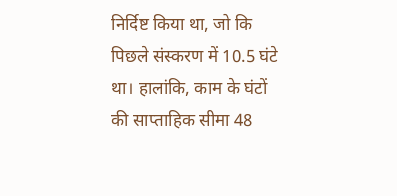निर्दिष्ट किया था, जो कि पिछले संस्करण में 10.5 घंटे था। हालांकि, काम के घंटों की साप्ताहिक सीमा 48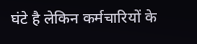घंटे है लेकिन कर्मचारियों के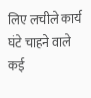लिए लचीले कार्य घंटे चाहने वाले कई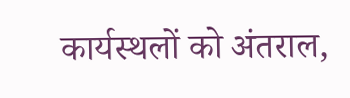कार्यस्थलों को अंतराल,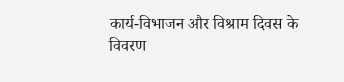कार्य-विभाजन और विश्राम दिवस के विवरण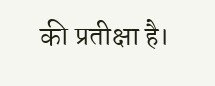की प्रतीक्षा है।